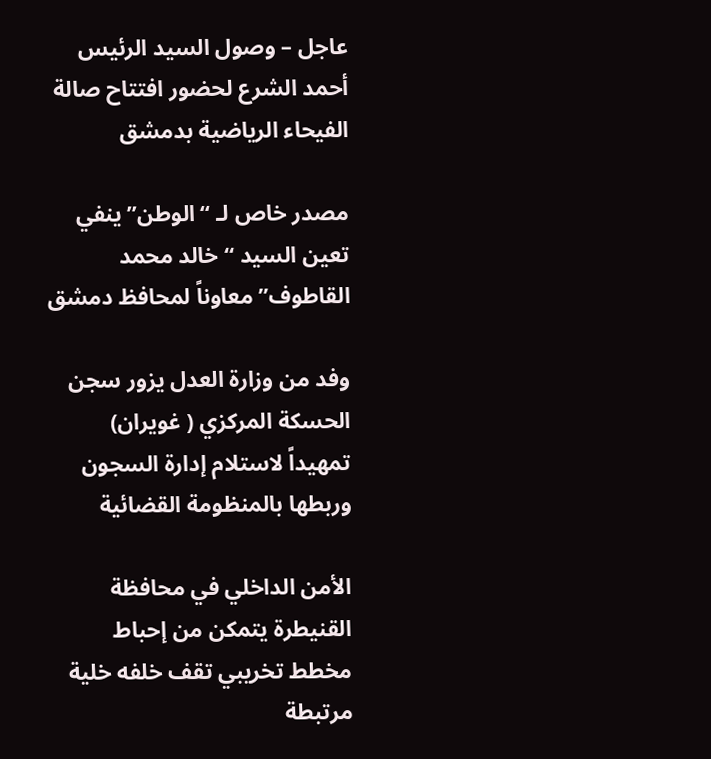عاجل – وصول السيد الرئيس أحمد الشرع لحضور افتتاح صالة الفيحاء الرياضية بدمشق

مصدر خاص لـ “الوطن” ينفي تعين السيد “خالد محمد القاطوف” معاوناً لمحافظ دمشق

وفد من وزارة العدل يزور سجن الحسكة المركزي ( غويران) تمهيداً لاستلام إدارة السجون وربطها بالمنظومة القضائية

الأمن الداخلي في محافظة القنيطرة يتمكن من إحباط مخطط تخريبي تقف خلفه خلية مرتبطة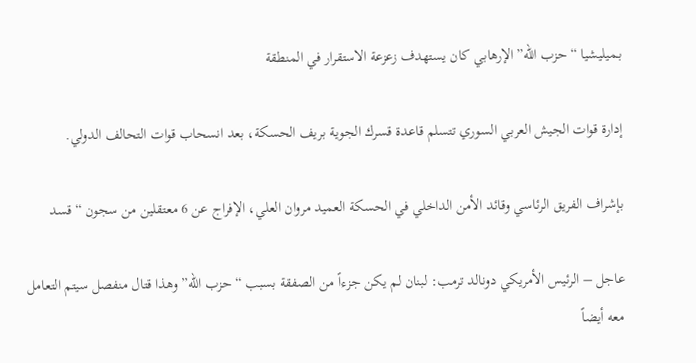بـميليشيا “حزب الله” الإرهابي كان يستهدف زعزعة الاستقرار في المنطقة

إدارة قوات الجيش العربي السوري تتسلم قاعدة قسرك الجوية بريف الحسكة، بعد انسحاب قوات التحالف الدولي.

بإشراف الفريق الرئاسي وقائد الأمن الداخلي في الحسكة العميد مروان العلي، الإفراج عن 6 معتقلين من سجون “قسد

عاجل – الرئيس الأمريكي دونالد ترمب: لبنان لم يكن جزءاً من الصفقة بسبب “حزب الله” وهذا قتال منفصل سيتم التعامل معه أيضاً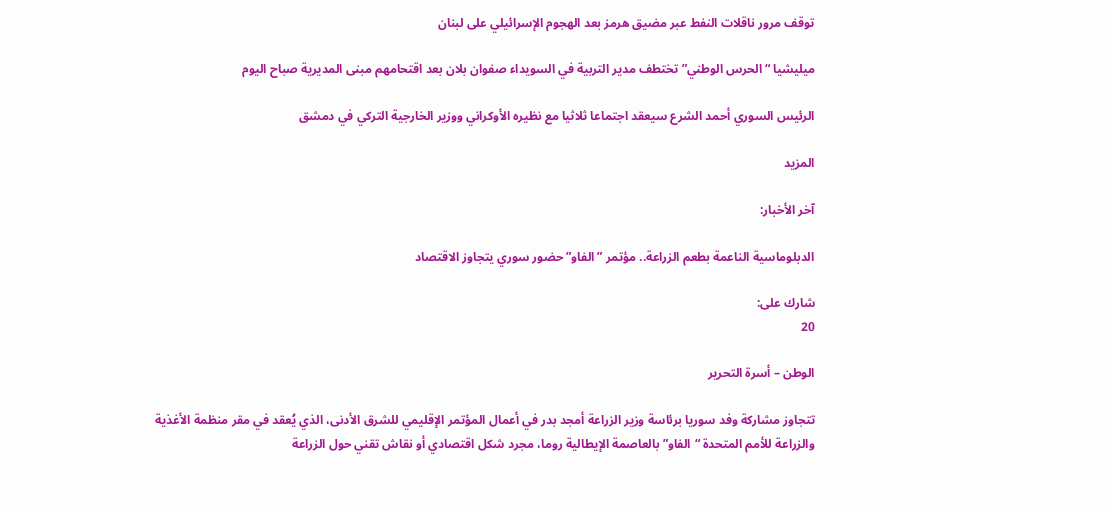توقف مرور ناقلات النفط عبر مضيق هرمز بعد الهجوم الإسرائيلي على لبنان

ميليشيا “الحرس الوطني” تختطف مدير التربية في السويداء صفوان بلان بعد اقتحامهم مبنى المديرية صباح اليوم

الرئيس السوري أحمد الشرع سيعقد اجتماعا ثلاثيا مع نظيره الأوكراني ووزير الخارجية التركي في دمشق

المزيد

آخر الأخبار:

الدبلوماسية الناعمة بطعم الزراعة.. مؤتمر ” الفاو” حضور سوري يتجاوز الاقتصاد

شارك على:
20

الوطن – أسرة التحرير

تتجاوز مشاركة وفد سوريا برئاسة وزير الزراعة أمجد بدر في أعمال المؤتمر الإقليمي للشرق الأدنى، الذي يُعقد في مقر منظمة الأغذية والزراعة للأمم المتحدة “الفاو” بالعاصمة الإيطالية روما، مجرد شكل اقتصادي أو نقاش تقني حول الزراعة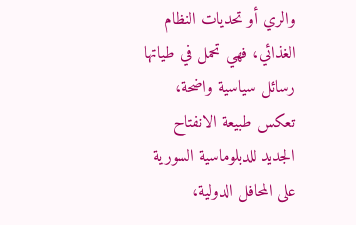والري أو تحديات النظام الغذائي، فهي تحمل في طياتها رسائل سياسية واضحة، تعكس طبيعة الانفتاح الجديد للدبلوماسية السورية على المحافل الدولية،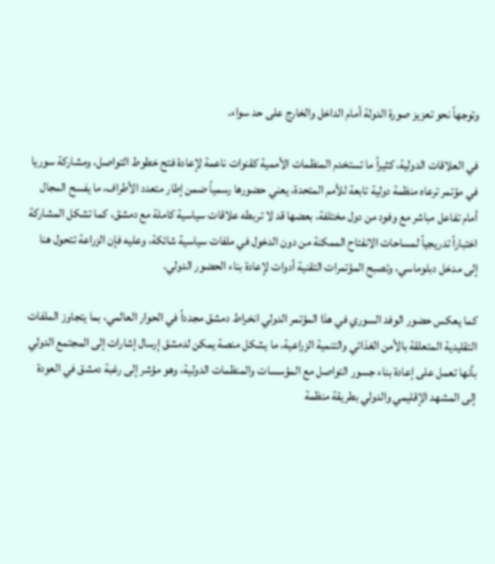وتوجهاً نحو تعزيز صورة الدولة أمام الداخل والخارج على حد سواء.

في العلاقات الدولية، كثيراً ما تستخدم المنظمات الأممية كقنوات ناعمة لإعادة فتح خطوط التواصل، ومشاركة سوريا في مؤتمر ترعاه منظمة دولية تابعة للأمم المتحدة، يعني حضورها رسمياً ضمن إطار متعدد الأطراف، ما يفسح المجال أمام تفاعل مباشر مع وفود من دول مختلفة، بعضها قد لا تربطه علاقات سياسية كاملة مع دمشق، كما تشكل المشاركة اختباراً تدريجياً لمساحات الانفتاح الممكنة من دون الدخول في ملفات سياسية شائكة، وعليه فإن الزراعة تتحول هنا إلى مدخل دبلوماسي، وتصبح المؤتمرات التقنية أدوات لإعادة بناء الحضور الدولي.

كما يعكس حضور الوفد السوري في هذا المؤتمر الدولي انخراط دمشق مجدداً في الحوار العالمي، بما يتجاوز الملفات التقليدية المتعلقة بالأمن الغذائي والتنمية الزراعية، ما يشكل منصة يمكن لدمشق إرسال إشارات إلى المجتمع الدولي بأنها تعمل على إعادة بناء جسور التواصل مع المؤسسات والمنظمات الدولية، وهو مؤشر إلى رغبة دمشق في العودة إلى المشهد الإقليمي والدولي بطريقة منظمة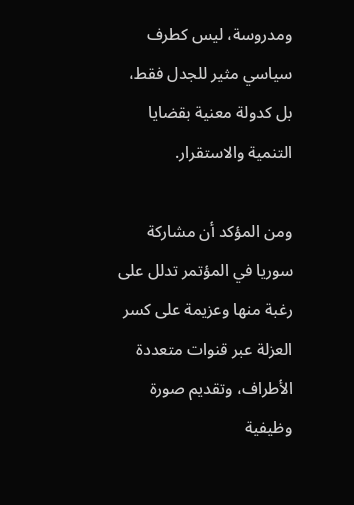ومدروسة، ليس كطرف سياسي مثير للجدل فقط، بل كدولة معنية بقضايا التنمية والاستقرار.

ومن المؤكد أن مشاركة سوريا في المؤتمر تدلل على رغبة منها وعزيمة على كسر العزلة عبر قنوات متعددة الأطراف، وتقديم صورة وظيفية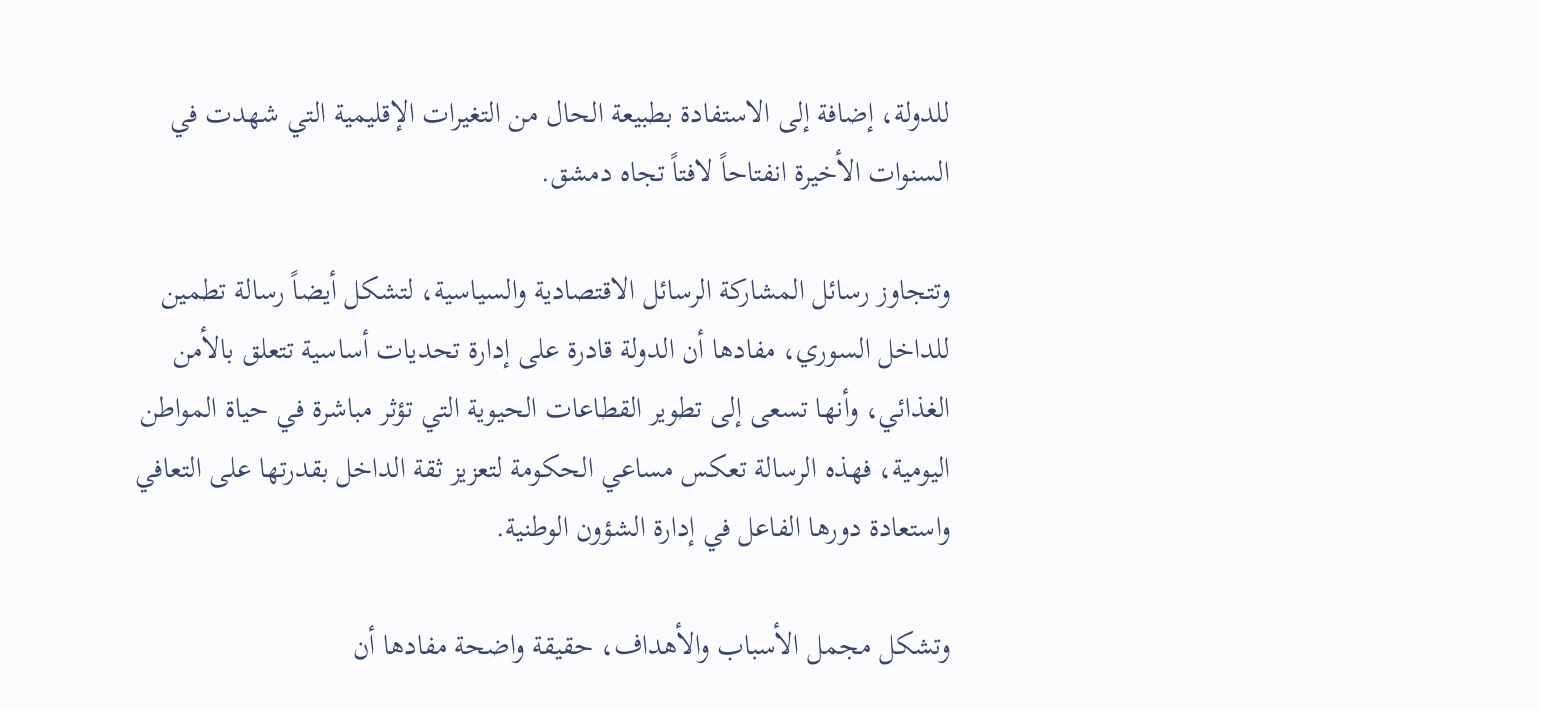للدولة، إضافة إلى الاستفادة بطبيعة الحال من التغيرات الإقليمية التي شهدت في السنوات الأخيرة انفتاحاً لافتاً تجاه دمشق.

وتتجاوز رسائل المشاركة الرسائل الاقتصادية والسياسية، لتشكل أيضاً رسالة تطمين للداخل السوري، مفادها أن الدولة قادرة على إدارة تحديات أساسية تتعلق بالأمن الغذائي، وأنها تسعى إلى تطوير القطاعات الحيوية التي تؤثر مباشرة في حياة المواطن اليومية، فهذه الرسالة تعكس مساعي الحكومة لتعزيز ثقة الداخل بقدرتها على التعافي واستعادة دورها الفاعل في إدارة الشؤون الوطنية.

وتشكل مجمل الأسباب والأهداف، حقيقة واضحة مفادها أن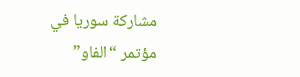مشاركة سوريا في مؤتمر “الفاو”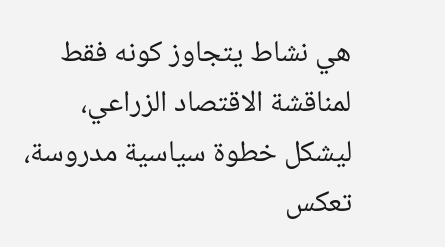هي نشاط يتجاوز كونه فقط لمناقشة الاقتصاد الزراعي، ليشكل خطوة سياسية مدروسة، تعكس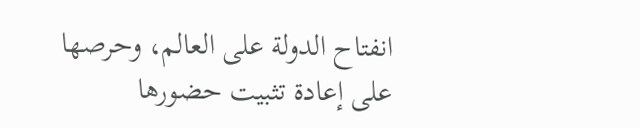انفتاح الدولة على العالم، وحرصها على إعادة تثبيت حضورها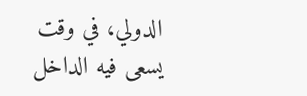الدولي، في وقت يسعى فيه الداخل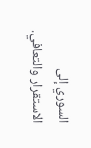السوري إلى الاستقرار والتعافي.